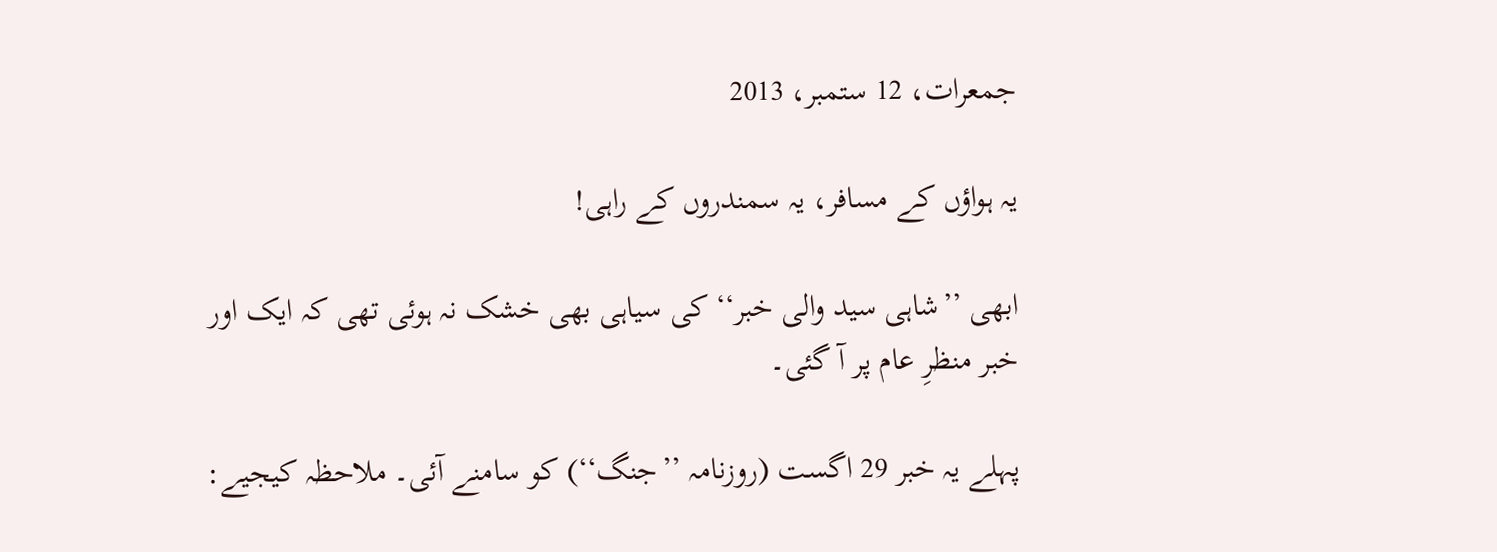جمعرات، 12 ستمبر، 2013

یہ ہواؤں کے مسافر، یہ سمندروں کے راہی!

ابھی ’’شاہی سید والی خبر‘‘ کی سیاہی بھی خشک نہ ہوئی تھی کہ ایک اور خبر منظرِ عام پر آ گئی۔

پہلے یہ خبر 29 اگست (روزنامہ ’’جنگ‘‘) کو سامنے آئی۔ ملاحظہ کیجیے: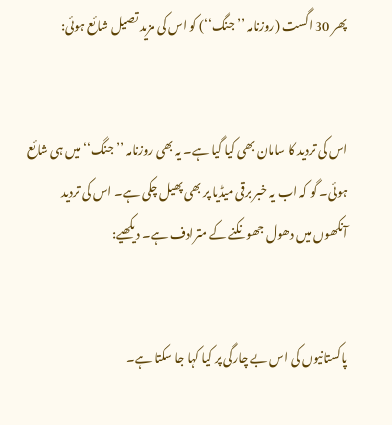پھر 30 اگست (روزنامہ ’’جنگ‘‘) کو اس کی مزید تصیل شائع ہوئی:


اس کی تردید کا سامان بھی کیا گیا ہے۔ یہ بھی روزنامہ ’’جنگ‘‘ میں ہی شائع ہوئی۔ گو کہ اب یہ خبر برقی میڈیا پر بھی پھیل چکی ہے۔ اس کی تردید آنکھوں میں دھول جھونکنے کے مترادف ہے۔ دیکھیے:


پاکستانیوں کی اس بے چارگی پر کیا کہا جا سکتا ہے۔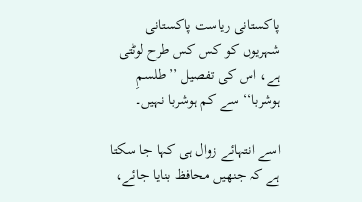پاکستانی ریاست پاکستانی شہریوں کو کس کس طرح لوٹتی ہے، اس کی تفصیل ’’طلسمِ ہوشربا‘‘ سے کم ہوشربا نہیں۔

اسے انتہائے زوال ہی کہا جا سکتا ہے کہ جنھیں محافظ بنایا جائے،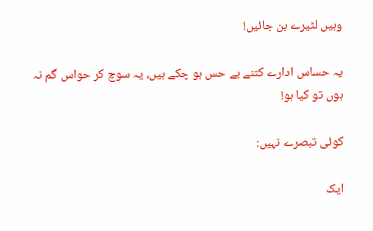وہیں لٹیرے بن جائیں!

یہ حساس ادارے کتنے بے حس ہو چکے ہیں، یہ سوچ کر حواس گم نہ ہوں تو کیا ہو!

کوئی تبصرے نہیں:

ایک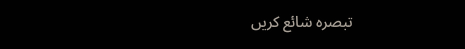تبصرہ شائع کریں